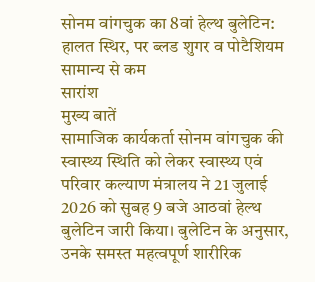सोनम वांगचुक का 8वां हेल्थ बुलेटिन: हालत स्थिर, पर ब्लड शुगर व पोटैशियम सामान्य से कम
सारांश
मुख्य बातें
सामाजिक कार्यकर्ता सोनम वांगचुक की स्वास्थ्य स्थिति को लेकर स्वास्थ्य एवं परिवार कल्याण मंत्रालय ने 21 जुलाई 2026 को सुबह 9 बजे आठवां हेल्थ बुलेटिन जारी किया। बुलेटिन के अनुसार, उनके समस्त महत्वपूर्ण शारीरिक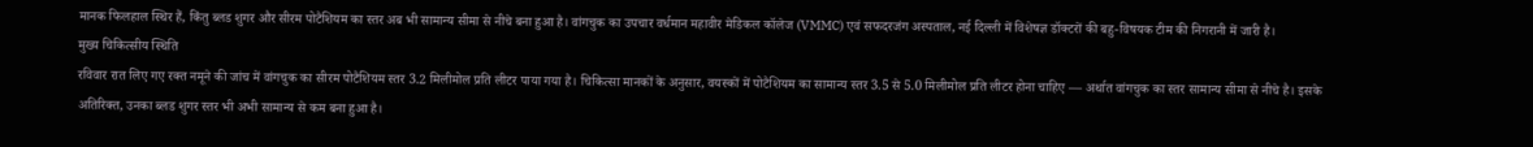मानक फिलहाल स्थिर हैं, किंतु ब्लड शुगर और सीरम पोटैशियम का स्तर अब भी सामान्य सीमा से नीचे बना हुआ है। वांगचुक का उपचार वर्धमान महावीर मेडिकल कॉलेज (VMMC) एवं सफदरजंग अस्पताल, नई दिल्ली में विशेषज्ञ डॉक्टरों की बहु-विषयक टीम की निगरानी में जारी है।
मुख्य चिकित्सीय स्थिति
रविवार रात लिए गए रक्त नमूने की जांच में वांगचुक का सीरम पोटैशियम स्तर 3.2 मिलीमोल प्रति लीटर पाया गया है। चिकित्सा मानकों के अनुसार, वयस्कों में पोटैशियम का सामान्य स्तर 3.5 से 5.0 मिलीमोल प्रति लीटर होना चाहिए — अर्थात वांगचुक का स्तर सामान्य सीमा से नीचे है। इसके अतिरिक्त, उनका ब्लड शुगर स्तर भी अभी सामान्य से कम बना हुआ है।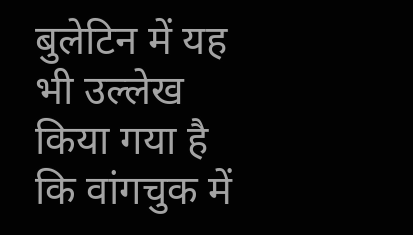बुलेटिन में यह भी उल्लेख किया गया है कि वांगचुक में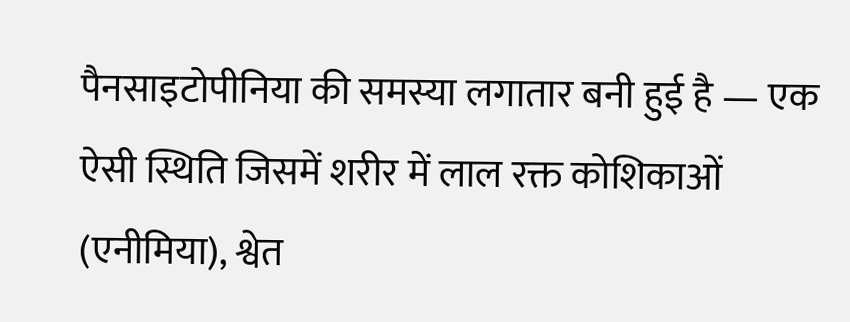पैनसाइटोपीनिया की समस्या लगातार बनी हुई है — एक ऐसी स्थिति जिसमें शरीर में लाल रक्त कोशिकाओं (एनीमिया), श्वेत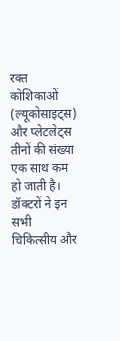रक्त कोशिकाओं (ल्यूकोसाइट्स) और प्लेटलेट्स तीनों की संख्या एक साथ कम हो जाती है। डॉक्टरों ने इन सभी चिकित्सीय और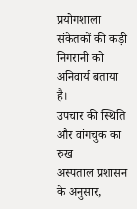प्रयोगशाला संकेतकों की कड़ी निगरानी को अनिवार्य बताया है।
उपचार की स्थिति और वांगचुक का रुख
अस्पताल प्रशासन के अनुसार,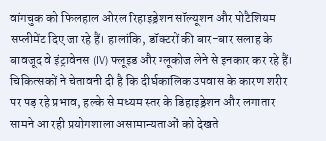वांगचुक को फिलहाल ओरल रिहाइड्रेशन सॉल्यूशन और पोटैशियम सप्लीमेंट दिए जा रहे हैं। हालांकि, डॉक्टरों की बार-बार सलाह के बावजूद वे इंट्रावेनस (IV) फ्लूइड और ग्लूकोज लेने से इनकार कर रहे हैं। चिकित्सकों ने चेतावनी दी है कि दीर्घकालिक उपवास के कारण शरीर पर पड़ रहे प्रभाव, हल्के से मध्यम स्तर के डिहाइड्रेशन और लगातार सामने आ रही प्रयोगशाला असामान्यताओं को देखते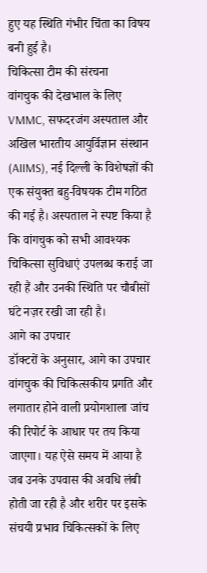हुए यह स्थिति गंभीर चिंता का विषय बनी हुई है।
चिकित्सा टीम की संरचना
वांगचुक की देखभाल के लिए VMMC, सफदरजंग अस्पताल और अखिल भारतीय आयुर्विज्ञान संस्थान (AIIMS), नई दिल्ली के विशेषज्ञों की एक संयुक्त बहु-विषयक टीम गठित की गई है। अस्पताल ने स्पष्ट किया है कि वांगचुक को सभी आवश्यक चिकित्सा सुविधाएं उपलब्ध कराई जा रही हैं और उनकी स्थिति पर चौबीसों घंटे नज़र रखी जा रही है।
आगे का उपचार
डॉक्टरों के अनुसार, आगे का उपचार वांगचुक की चिकित्सकीय प्रगति और लगातार होने वाली प्रयोगशाला जांच की रिपोर्ट के आधार पर तय किया जाएगा। यह ऐसे समय में आया है जब उनके उपवास की अवधि लंबी होती जा रही है और शरीर पर इसके संचयी प्रभाव चिकित्सकों के लिए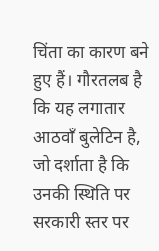चिंता का कारण बने हुए हैं। गौरतलब है कि यह लगातार आठवाँ बुलेटिन है, जो दर्शाता है कि उनकी स्थिति पर सरकारी स्तर पर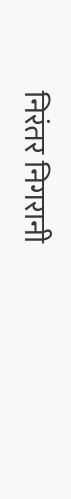निरंतर निगरानी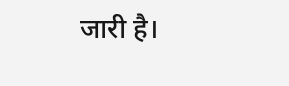जारी है।